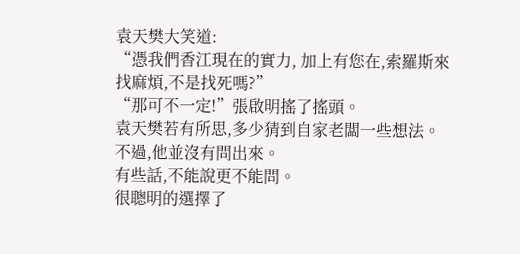袁天樊大笑道:
“憑我們香江現在的實力, 加上有您在,索羅斯來找麻煩,不是找死嗎?”
“那可不一定!”張啟明搖了搖頭。
袁天樊若有所思,多少猜到自家老闆一些想法。
不過,他並沒有問出來。
有些話,不能說更不能問。
很聰明的選擇了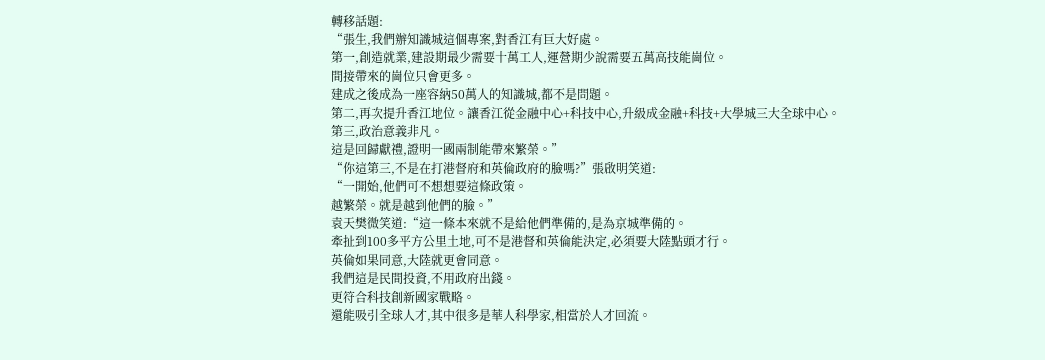轉移話題:
“張生,我們辦知識城這個專案,對香江有巨大好處。
第一,創造就業,建設期最少需要十萬工人,運營期少說需要五萬高技能崗位。
間接帶來的崗位只會更多。
建成之後成為一座容納50萬人的知識城,都不是問題。
第二,再次提升香江地位。讓香江從金融中心+科技中心,升級成金融+科技+大學城三大全球中心。
第三,政治意義非凡。
這是回歸獻禮,證明一國兩制能帶來繁榮。”
“你這第三,不是在打港督府和英倫政府的臉嗎?”張啟明笑道:
“一開始,他們可不想想要這條政策。
越繁榮。就是越到他們的臉。”
袁天樊微笑道:“這一條本來就不是給他們準備的,是為京城準備的。
牽扯到100多平方公里土地,可不是港督和英倫能決定,必須要大陸點頭才行。
英倫如果同意,大陸就更會同意。
我們這是民間投資,不用政府出錢。
更符合科技創新國家戰略。
還能吸引全球人才,其中很多是華人科學家,相當於人才回流。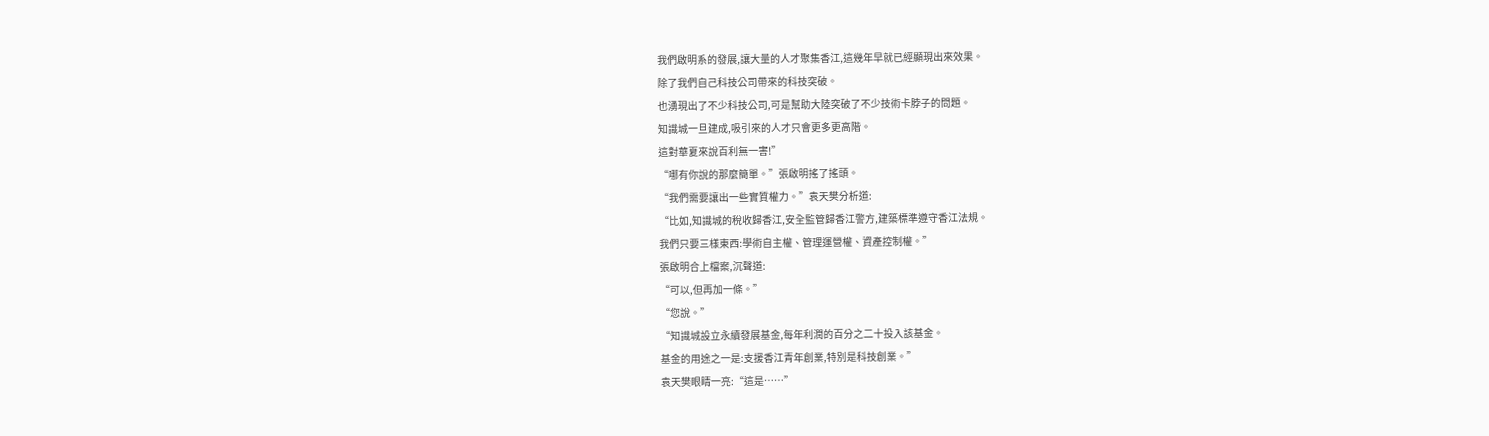我們啟明系的發展,讓大量的人才聚集香江,這幾年早就已經顯現出來效果。
除了我們自己科技公司帶來的科技突破。
也湧現出了不少科技公司,可是幫助大陸突破了不少技術卡脖子的問題。
知識城一旦建成,吸引來的人才只會更多更高階。
這對華夏來說百利無一害!”
“哪有你說的那麼簡單。”張啟明搖了搖頭。
“我們需要讓出一些實質權力。”袁天樊分析道:
“比如,知識城的稅收歸香江,安全監管歸香江警方,建築標準遵守香江法規。
我們只要三樣東西:學術自主權、管理運營權、資產控制權。”
張啟明合上檔案,沉聲道:
“可以,但再加一條。”
“您說。”
“知識城設立永續發展基金,每年利潤的百分之二十投入該基金。
基金的用途之一是:支援香江青年創業,特別是科技創業。”
袁天樊眼睛一亮:“這是……”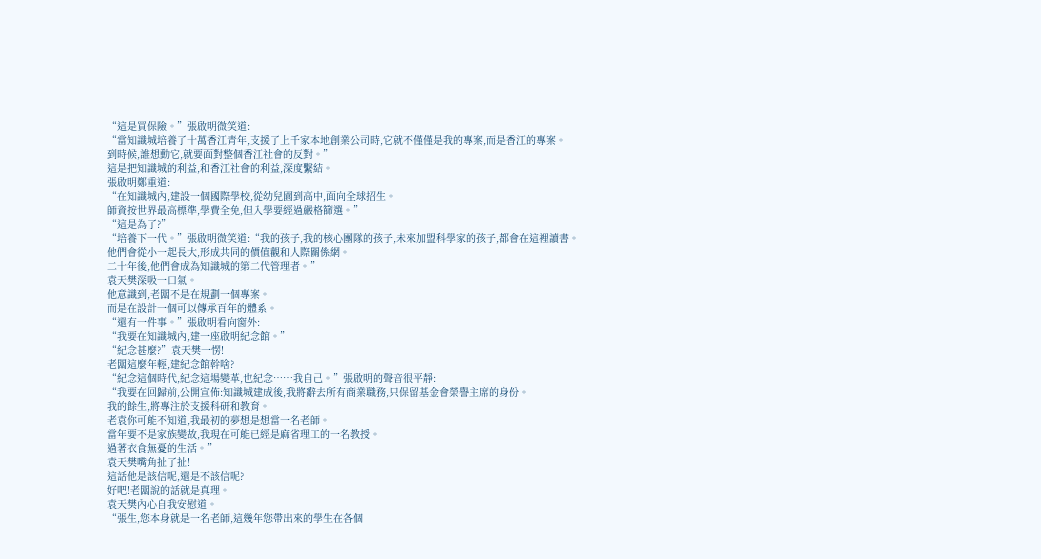“這是買保險。”張啟明微笑道:
“當知識城培養了十萬香江青年,支援了上千家本地創業公司時,它就不僅僅是我的專案,而是香江的專案。
到時候,誰想動它,就要面對整個香江社會的反對。”
這是把知識城的利益,和香江社會的利益,深度繫結。
張啟明鄭重道:
“在知識城內,建設一個國際學校,從幼兒園到高中,面向全球招生。
師資按世界最高標準,學費全免,但入學要經過嚴格篩選。”
“這是為了?”
“培養下一代。”張啟明微笑道:“我的孩子,我的核心團隊的孩子,未來加盟科學家的孩子,都會在這裡讀書。
他們會從小一起長大,形成共同的價值觀和人際關係網。
二十年後,他們會成為知識城的第二代管理者。”
袁天樊深吸一口氣。
他意識到,老闆不是在規劃一個專案。
而是在設計一個可以傳承百年的體系。
“還有一件事。”張啟明看向窗外:
“我要在知識城內,建一座啟明紀念館。”
“紀念甚麼?”袁天樊一愣!
老闆這麼年輕,建紀念館幹啥?
“紀念這個時代,紀念這場變革,也紀念……我自己。”張啟明的聲音很平靜:
“我要在回歸前,公開宣佈:知識城建成後,我將辭去所有商業職務,只保留基金會榮譽主席的身份。
我的餘生,將專注於支援科研和教育。
老袁你可能不知道,我最初的夢想是想當一名老師。
當年要不是家族變故,我現在可能已經是麻省理工的一名教授。
過著衣食無憂的生活。”
袁天樊嘴角扯了扯!
這話他是該信呢,還是不該信呢?
好吧!老闆說的話就是真理。
袁天樊內心自我安慰道。
“張生,您本身就是一名老師,這幾年您帶出來的學生在各個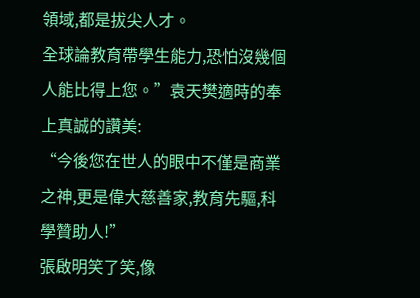領域,都是拔尖人才。
全球論教育帶學生能力,恐怕沒幾個人能比得上您。”袁天樊適時的奉上真誠的讚美:
“今後您在世人的眼中不僅是商業之神,更是偉大慈善家,教育先驅,科學贊助人!”
張啟明笑了笑,像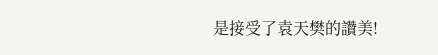是接受了袁天樊的讚美!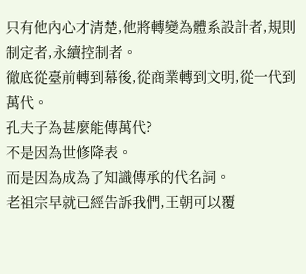只有他內心才清楚,他將轉變為體系設計者,規則制定者,永續控制者。
徹底從臺前轉到幕後,從商業轉到文明,從一代到萬代。
孔夫子為甚麼能傳萬代?
不是因為世修降表。
而是因為成為了知識傳承的代名詞。
老祖宗早就已經告訴我們,王朝可以覆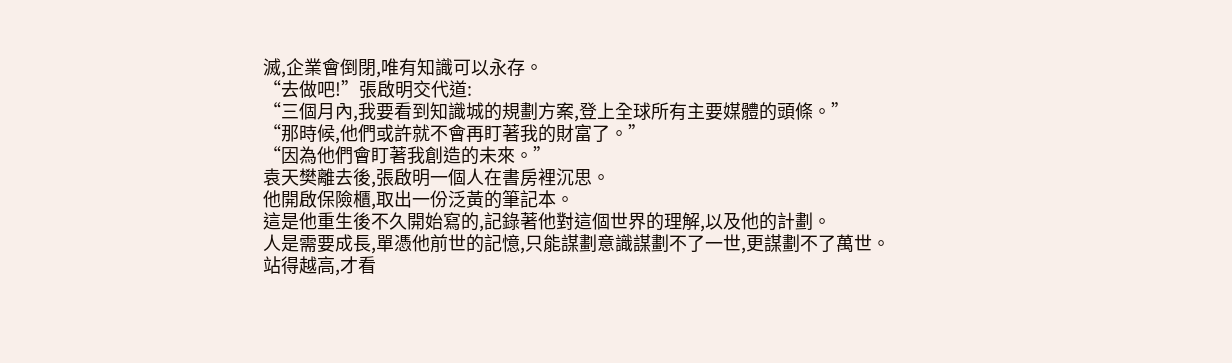滅,企業會倒閉,唯有知識可以永存。
“去做吧!”張啟明交代道:
“三個月內,我要看到知識城的規劃方案,登上全球所有主要媒體的頭條。”
“那時候,他們或許就不會再盯著我的財富了。”
“因為他們會盯著我創造的未來。”
袁天樊離去後,張啟明一個人在書房裡沉思。
他開啟保險櫃,取出一份泛黃的筆記本。
這是他重生後不久開始寫的,記錄著他對這個世界的理解,以及他的計劃。
人是需要成長,單憑他前世的記憶,只能謀劃意識謀劃不了一世,更謀劃不了萬世。
站得越高,才看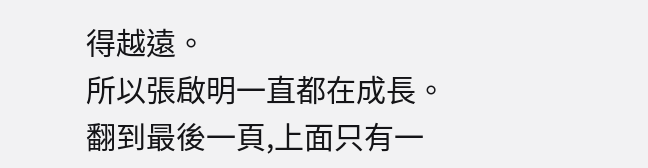得越遠。
所以張啟明一直都在成長。
翻到最後一頁,上面只有一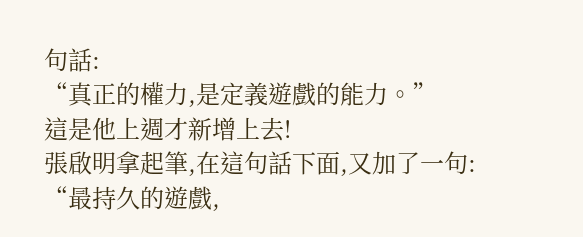句話:
“真正的權力,是定義遊戲的能力。”
這是他上週才新增上去!
張啟明拿起筆,在這句話下面,又加了一句:
“最持久的遊戲,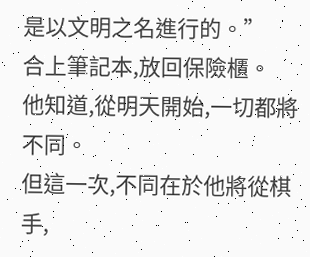是以文明之名進行的。”
合上筆記本,放回保險櫃。
他知道,從明天開始,一切都將不同。
但這一次,不同在於他將從棋手,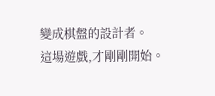變成棋盤的設計者。
這場遊戲,才剛剛開始。